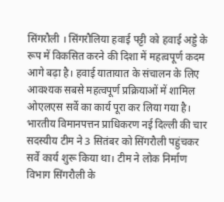सिंगरौली । सिंगरौलिया हवाई पट्टी को हवाई अड्डे के रूप में विकसित करने की दिशा में महत्वपूर्ण कदम आगे बढ़ा है। हवाई यातायात के संचालन के लिए आवश्यक सबसे महत्वपूर्ण प्रक्रियाओं में शामिल ओएलएस सर्वे का कार्य पूरा कर लिया गया है।
भारतीय विमानपत्तन प्राधिकरण नई दिल्ली की चार सदस्यीय टीम ने 3 सितंबर को सिंगरौली पहुंचकर सर्वे कार्य शुरू किया था। टीम ने लोक निर्माण विभाग सिंगरौली के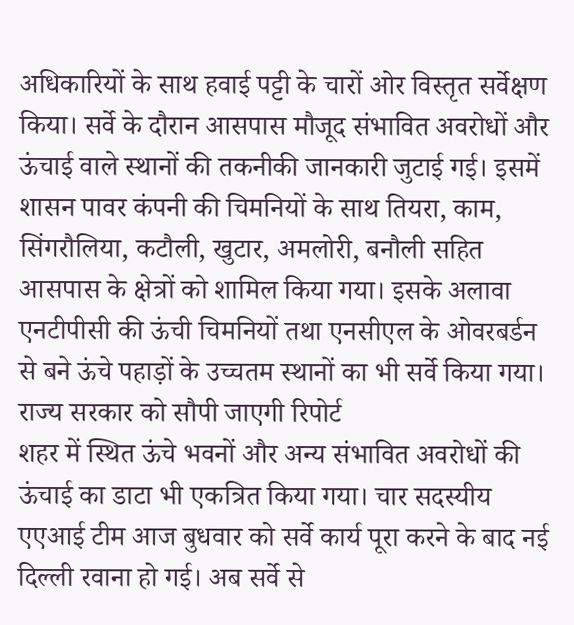अधिकारियों के साथ हवाई पट्टी के चारों ओर विस्तृत सर्वेक्षण किया। सर्वे के दौरान आसपास मौजूद संभावित अवरोधों और ऊंचाई वाले स्थानों की तकनीकी जानकारी जुटाई गई। इसमें शासन पावर कंपनी की चिमनियों के साथ तियरा, काम, सिंगरौलिया, कटौली, खुटार, अमलोरी, बनौली सहित आसपास के क्षेत्रों को शामिल किया गया। इसके अलावा एनटीपीसी की ऊंची चिमनियों तथा एनसीएल के ओवरबर्डन से बने ऊंचे पहाड़ों के उच्चतम स्थानों का भी सर्वे किया गया।
राज्य सरकार को सौपी जाएगी रिपोर्ट
शहर में स्थित ऊंचे भवनों और अन्य संभावित अवरोधों की ऊंचाई का डाटा भी एकत्रित किया गया। चार सदस्यीय एएआई टीम आज बुधवार को सर्वे कार्य पूरा करने के बाद नई दिल्ली रवाना हो गई। अब सर्वे से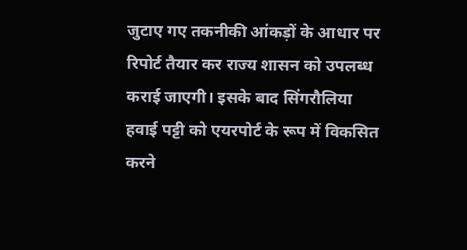जुटाए गए तकनीकी आंकड़ों के आधार पर रिपोर्ट तैयार कर राज्य शासन को उपलब्ध कराई जाएगी। इसके बाद सिंगरौलिया हवाई पट्टी को एयरपोर्ट के रूप में विकसित करने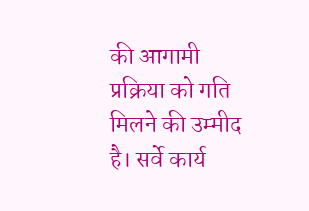की आगामी प्रक्रिया को गति मिलने की उम्मीद है। सर्वे कार्य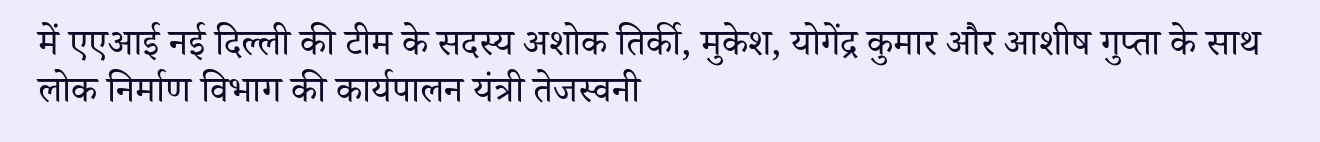में एएआई नई दिल्ली की टीम के सदस्य अशोक तिर्की, मुकेश, योगेंद्र कुमार और आशीष गुप्ता के साथ लोक निर्माण विभाग की कार्यपालन यंत्री तेजस्वनी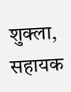शुक्ला, सहायक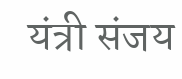यंत्री संजय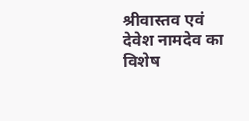श्रीवास्तव एवं देवेश नामदेव का विशेष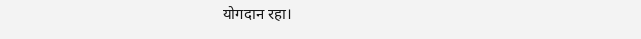योगदान रहा।